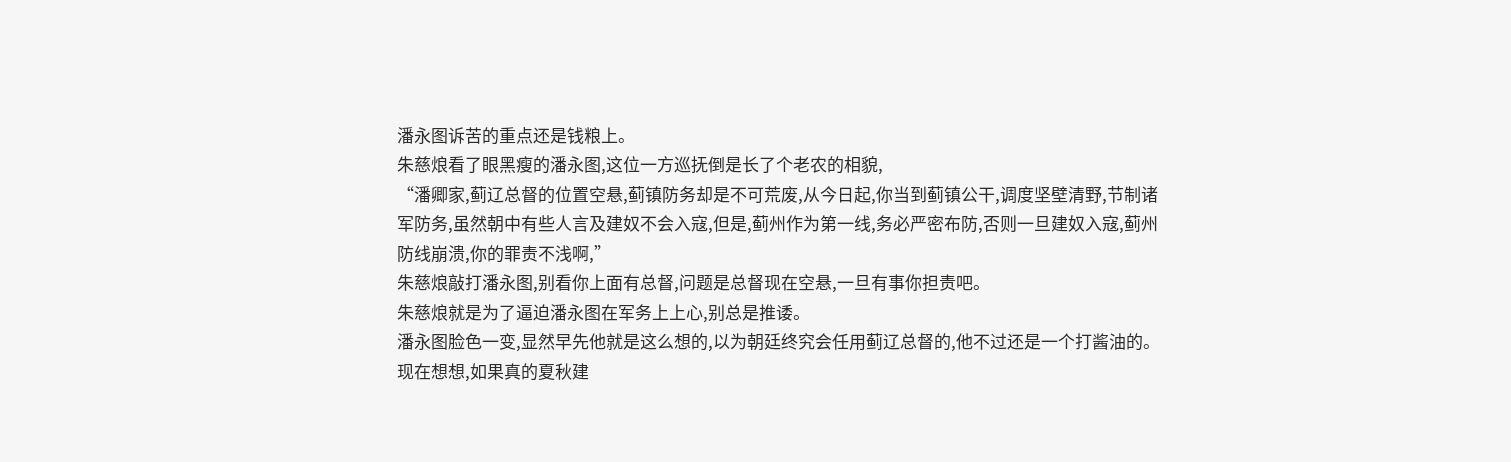潘永图诉苦的重点还是钱粮上。
朱慈烺看了眼黑瘦的潘永图,这位一方巡抚倒是长了个老农的相貌,
“潘卿家,蓟辽总督的位置空悬,蓟镇防务却是不可荒废,从今日起,你当到蓟镇公干,调度坚壁清野,节制诸军防务,虽然朝中有些人言及建奴不会入寇,但是,蓟州作为第一线,务必严密布防,否则一旦建奴入寇,蓟州防线崩溃,你的罪责不浅啊,”
朱慈烺敲打潘永图,别看你上面有总督,问题是总督现在空悬,一旦有事你担责吧。
朱慈烺就是为了逼迫潘永图在军务上上心,别总是推诿。
潘永图脸色一变,显然早先他就是这么想的,以为朝廷终究会任用蓟辽总督的,他不过还是一个打酱油的。
现在想想,如果真的夏秋建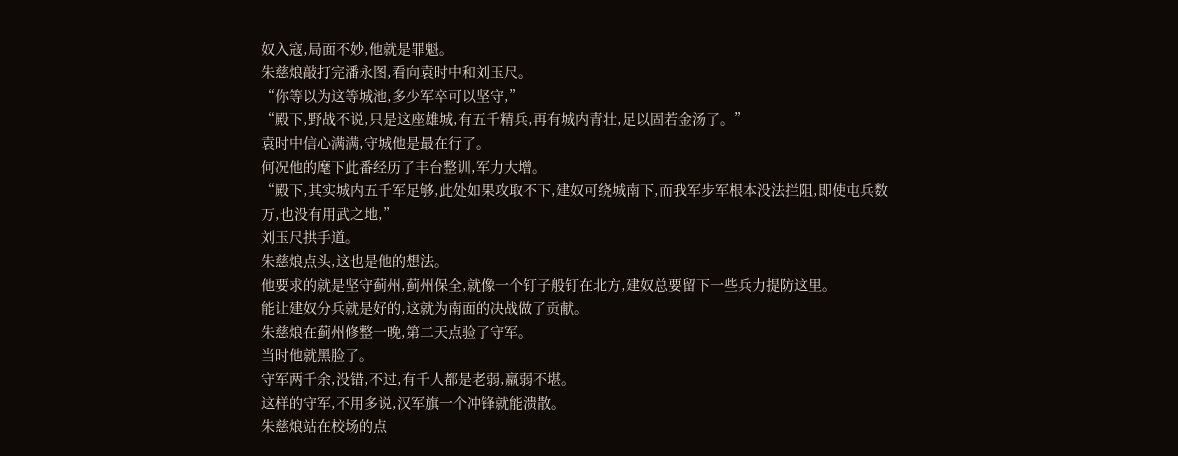奴入寇,局面不妙,他就是罪魁。
朱慈烺敲打完潘永图,看向袁时中和刘玉尺。
“你等以为这等城池,多少军卒可以坚守,”
“殿下,野战不说,只是这座雄城,有五千精兵,再有城内青壮,足以固若金汤了。”
袁时中信心满满,守城他是最在行了。
何况他的麾下此番经历了丰台整训,军力大增。
“殿下,其实城内五千军足够,此处如果攻取不下,建奴可绕城南下,而我军步军根本没法拦阻,即使屯兵数万,也没有用武之地,”
刘玉尺拱手道。
朱慈烺点头,这也是他的想法。
他要求的就是坚守蓟州,蓟州保全,就像一个钉子般钉在北方,建奴总要留下一些兵力提防这里。
能让建奴分兵就是好的,这就为南面的决战做了贡献。
朱慈烺在蓟州修整一晚,第二天点验了守军。
当时他就黑脸了。
守军两千余,没错,不过,有千人都是老弱,羸弱不堪。
这样的守军,不用多说,汉军旗一个冲锋就能溃散。
朱慈烺站在校场的点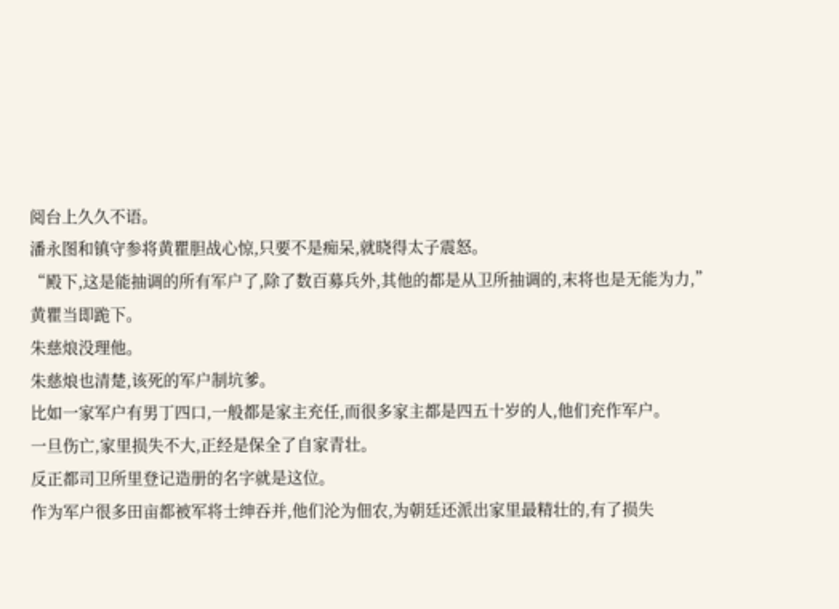阅台上久久不语。
潘永图和镇守参将黄瞿胆战心惊,只要不是痴呆,就晓得太子震怒。
“殿下,这是能抽调的所有军户了,除了数百募兵外,其他的都是从卫所抽调的,末将也是无能为力,”
黄瞿当即跪下。
朱慈烺没理他。
朱慈烺也清楚,该死的军户制坑爹。
比如一家军户有男丁四口,一般都是家主充任,而很多家主都是四五十岁的人,他们充作军户。
一旦伤亡,家里损失不大,正经是保全了自家青壮。
反正都司卫所里登记造册的名字就是这位。
作为军户很多田亩都被军将士绅吞并,他们沦为佃农,为朝廷还派出家里最精壮的,有了损失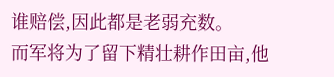谁赔偿,因此都是老弱充数。
而军将为了留下精壮耕作田亩,他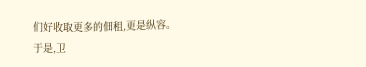们好收取更多的佃租,更是纵容。
于是,卫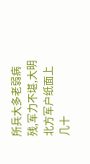所兵大多老弱病残,军力不堪,大明北方军户纸面上几十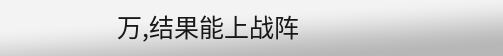万,结果能上战阵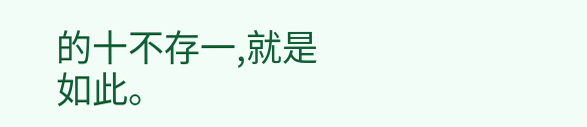的十不存一,就是如此。